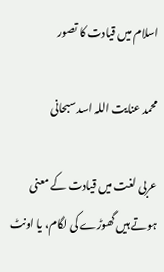اسلام میں قیادت کا تصور

محمد عنایت اللہ اسد سبحانی

عربی لغت میں قیادت کے معنی ہوتے ہیں گھوڑے کی لگام، یا اونٹ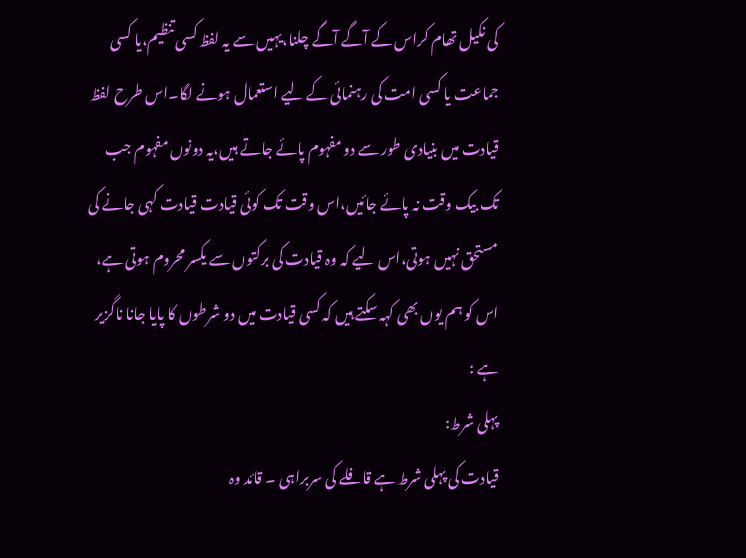کی نکیل تھام کراس کے آگے آگے چلنا،یہیں سے یہ لفظ کسی تنظیم،یا کسی جماعت یا کسی امت کی رہنمائی کے لیے استعمال ہونے لگا۔اس طرح لفظ قیادت میں بنیادی طور سے دو مفہوم پائے جاتے ہیں،یہ دونوں مفہوم جب تک بیک وقت نہ پائے جائیں،اس وقت تک کوئی قیادت قیادت کہی جانے کی مستحق نہیں ہوتی،اس لیے کہ وہ قیادت کی برکتوں سے یکسر محروم ہوتی ہے، اس کو ہم یوں بھی کہہ سکتے ہیں کہ کسی قیادت میں دو شرطوں کا پایا جانا ناگزیر ہے :
پہلی شرط:
قیادت کی پہلی شرط ہے قافلے کی سربراہی ۔ قائد وہ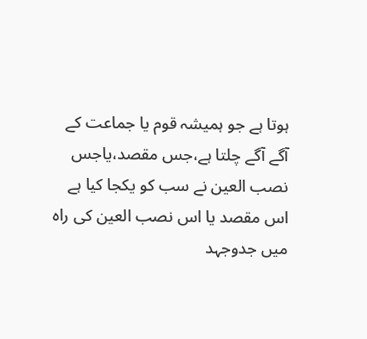ہوتا ہے جو ہمیشہ قوم یا جماعت کے آگے آگے چلتا ہے،جس مقصد،یاجس نصب العین نے سب کو یکجا کیا ہے اس مقصد یا اس نصب العین کی راہ میں جدوجہد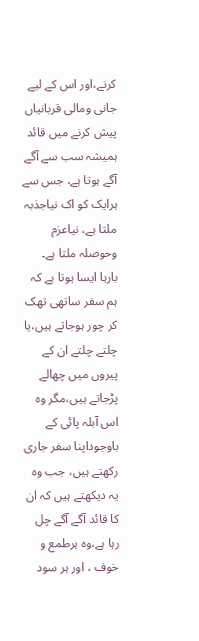کرنے،اور اس کے لیے جانی ومالی قربانیاں پیش کرنے میں قائد ہمیشہ سب سے آگے آگے ہوتا ہے، جس سے ہرایک کو اک نیاجذبہ ملتا ہے، نیاعزم وحوصلہ ملتا ہے۔
بارہا ایسا ہوتا ہے کہ ہم سفر ساتھی تھک کر چور ہوجاتے ہیں،یا چلتے چلتے ان کے پیروں میں چھالے پڑجاتے ہیں،مگر وہ اس آبلہ پائی کے باوجوداپنا سفر جاری رکھتے ہیں، جب وہ یہ دیکھتے ہیں کہ ان کا قائد آگے آگے چل رہا ہے،وہ ہرطمع و خوف ، اور ہر سود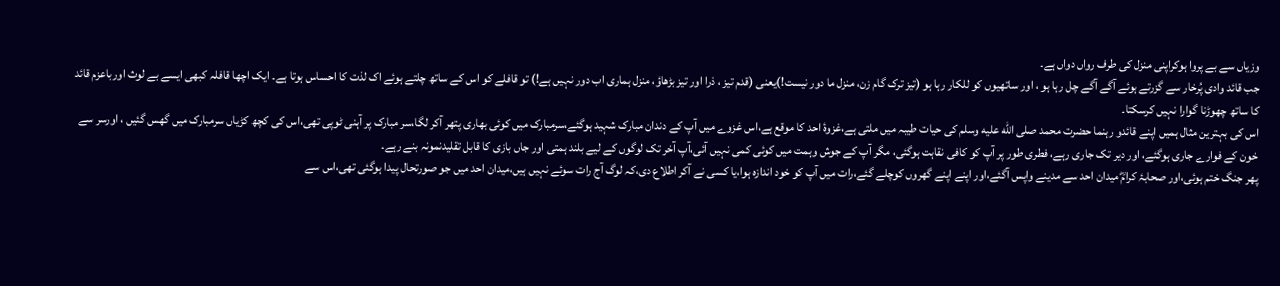وزیاں سے بے پروا ہوکراپنی منزل کی طرف رواں دواں ہے۔
جب قائد وادی پُرخار سے گزرتے ہوئے آگے آگے چل رہا ہو ، اور ساتھیوں کو للکار رہا ہو (تیز ترک گام زن، منزل ما دور نیست!)یعنی (قدم تیز ، ذرا اور تیز بڑھاؤ، منزل ہماری اب دور نہیں ہے!) تو قافلے کو اس کے ساتھ چلتے ہوئے اک لذت کا احساس ہوتا ہے۔ ایک اچھا قافلہ کبھی ایسے بے لوث اورباعزم قائد کا ساتھ چھوڑنا گوارا نہیں کرسکتا۔
اس کی بہترین مثال ہمیں اپنے قائدو رہنما حضرت محمد صلى الله عليه وسلم کی حیات طیبہ میں ملتی ہے،غزوۂ احد کا موقع ہے،اس غزوے میں آپ کے دندان مبارک شہید ہوگئے،سرمبارک میں کوئی بھاری پتھر آکر لگا،سر مبارک پر آہنی ٹوپی تھی،اس کی کچھ کڑیاں سرمبارک میں گھس گئیں ، اورسر سے خون کے فوارے جاری ہوگئے، اور دیر تک جاری رہے، فطری طور پر آپ کو کافی نقاہت ہوگئی، مگر آپ کے جوش وہمت میں کوئی کمی نہیں آئی،آپ آخر تک لوگوں کے لیے بلند ہمتی اور جاں بازی کا قابل تقلیدنمونہ بنے رہے۔
پھر جنگ ختم ہوئی،اور صحابۂ کرامؓ میدان احد سے مدینے واپس آگئے،اور اپنے اپنے گھروں کوچلے گئے،رات میں آپ کو خود اندازہ ہوا،یا کسی نے آکر اطلاع دی،کہ لوگ آج رات سوئے نہیں ہیں،میدان احد میں جو صورتحال پیدا ہوگئی تھی،اس سے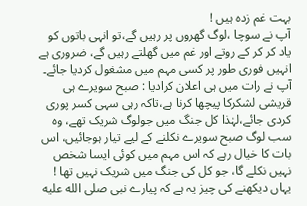بہت غم زدہ ہیں !
آپ نے سوچا ،لوگ گھروں پر رہیں گے،تو انہی باتوں کو یاد کر کر کے روتے اور غم میں گھلتے رہیں گے، ضروری ہے انہیں فوری طور پر کسی مہم میں مشغول کردیا جائے۔
آپ نے رات میں ہی اعلان کرادیا : صبح سویرے ہی قریشی لشکرکا پیچھا کرنا ہے،تاکہ رہی سہی کسر پوری کردی جائے،لہٰذا کل جنگ میں جولوگ شریک تھے، وہ سب لوگ صبح سویرے نکلنے کے لیے تیار ہوجائیں، اس بات کا خیال رہے کہ اس مہم میں کوئی ایسا شخص نہیں نکلے گا، جو کل کی جنگ میں شریک نہیں تھا !
یہاں دیکھنے کی چیز یہ ہے کہ پیارے نبی صلى الله عليه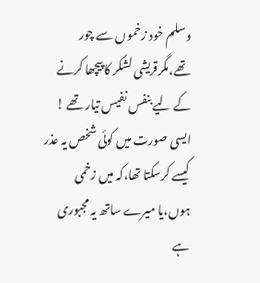وسلم خود زخموں سے چور تھے،مگرقریشی لشکر کا پیچھا کرنے کے لیے بنفس نفیس تیار تھے ! ایسی صورت میں کوئی شخص یہ عذر کیسے کرسکتا تھا،کہ میں زخمی ہوں،یا میرے ساتھ یہ مجبوری ہے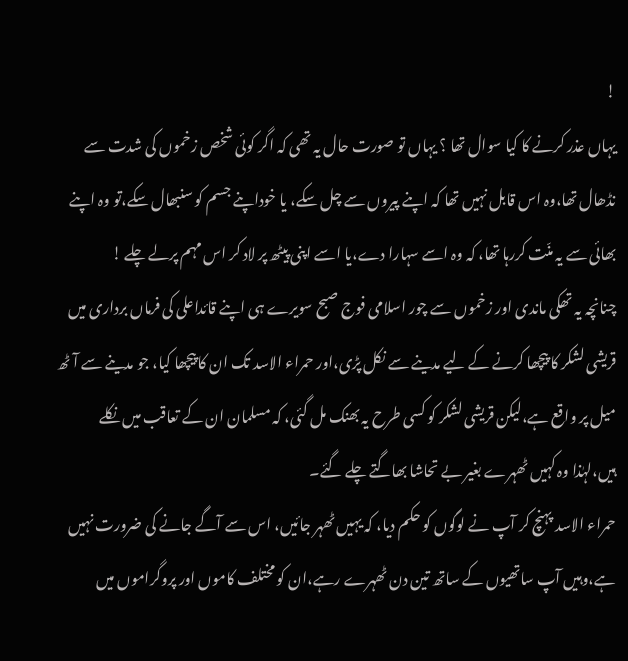!
یہاں عذر کرنے کا کیا سوال تھا ؟ یہاں تو صورت حال یہ تھی کہ اگر کوئی شخص زخموں کی شدت سے نڈھال تھا،وہ اس قابل نہیں تھا کہ اپنے پیروں سے چل سکے، یا خوداپنے جسم کو سنبھال سکے،تو وہ اپنے بھائی سے یہ منّت کررہا تھا، کہ وہ اسے سہارا دے،یا اسے اپنی پیٹھ پر لاد کر اس مہم پرلے چلے !
چنانچہ یہ تھکی ماندی اور زخموں سے چور اسلامی فوج صبح سویرے ہی اپنے قائداعلی کی فرماں برداری میں قریشی لشکر کا پیچھا کرنے کے لیے مدینے سے نکل پڑی،اور حمراء الاسد تک ان کا پیچھا کیا، جو مدینے سے آٹھ میل پر واقع ہے،لیکن قریشی لشکر کو کسی طرح یہ بھنک مل گئی، کہ مسلمان ان کے تعاقب میں نکلے ہیں،لہٰذا وہ کہیں ٹھہرے بغیر بے تحاشا بھاگتے چلے گئے۔
حمراء الاسد پہنچ کر آپ نے لوگوں کو حکم دیا، کہ یہیں ٹھہر جائیں، اس سے آگے جانے کی ضرورت نہیں ہے،وہیں آپ ساتھیوں کے ساتھ تین دن ٹھہرے رہے،ان کو مختلف کاموں اور پروگراموں میں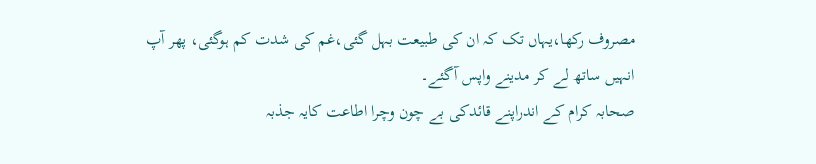مصروف رکھا،یہاں تک کہ ان کی طبیعت بہل گئی،غم کی شدت کم ہوگئی، پھر آپ انہیں ساتھ لے کر مدینے واپس آگئے۔
صحابہ کرام کے اندراپنے قائدکی بے چون وچرا اطاعت کایہ جذبہ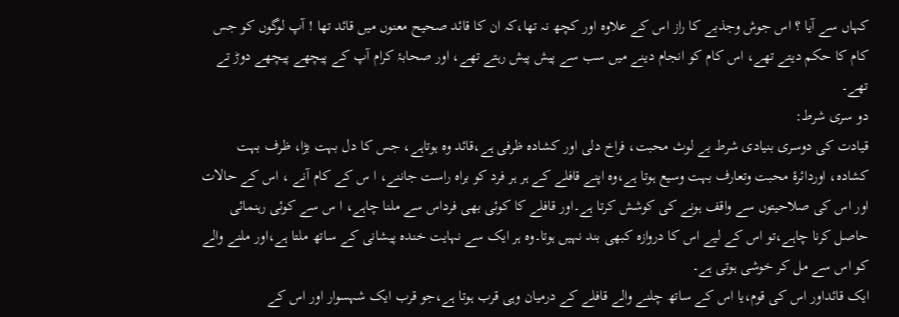کہاں سے آیا ؟ اس جوش وجذبے کا راز اس کے علاوہ اور کچھ نہ تھا،کہ ان کا قائد صحیح معنوں میں قائد تھا ! آپ لوگوں کو جس کام کا حکم دیتے تھے، اس کام کو انجام دینے میں سب سے پیش پیش رہتے تھے، اور صحابۂ کرام آپ کے پیچھے پیچھے دوڑ تے تھے۔
دو سری شرط:
قیادت کی دوسری بنیادی شرط بے لوث محبت، فراخ دلی اور کشادہ ظرفی ہے،قائد وہ ہوتاہے، جس کا دل بہت بڑا، ظرف بہت کشادہ، اوردائرۂ محبت وتعارف بہت وسیع ہوتا ہے،وہ اپنے قافلے کے ہر ہر فرد کو براہ راست جاننے، ا س کے کام آنے ، اس کے حالات اور اس کی صلاحیتوں سے واقف ہونے کی کوشش کرتا ہے۔اور قافلے کا کوئی بھی فرداس سے ملنا چاہے، ا س سے کوئی رہنمائی حاصل کرنا چاہے،تو اس کے لیے اس کا دروازہ کبھی بند نہیں ہوتا۔وہ ہر ایک سے نہایت خندہ پیشانی کے ساتھ ملتا ہے،اور ملنے والے کو اس سے مل کر خوشی ہوتی ہے۔
ایک قائداور اس کی قوم،یا اس کے ساتھ چلنے والے قافلے کے درمیان وہی قرب ہوتا ہے،جو قرب ایک شہسوار اور اس کے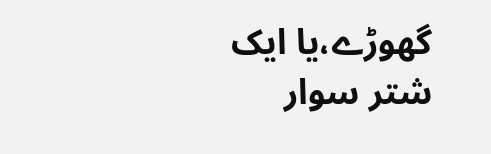گھوڑے،یا ایک شتر سوار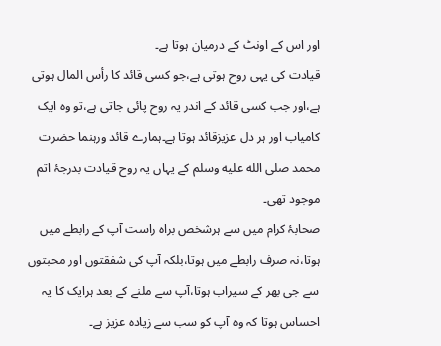اور اس کے اونٹ کے درمیان ہوتا ہے۔
قیادت کی یہی روح ہوتی ہے،جو کسی قائد کا رأس المال ہوتی ہے،اور جب کسی قائد کے اندر یہ روح پائی جاتی ہے،تو وہ ایک کامیاب اور ہر دل عزیزقائد ہوتا ہے۔ہمارے قائد ورہنما حضرت محمد صلى الله عليه وسلم کے یہاں یہ روح قیادت بدرجۂ اتم موجود تھی۔
صحابۂ کرام میں سے ہرشخص براہ راست آپ کے رابطے میں ہوتا،نہ صرف رابطے میں ہوتا،بلکہ آپ کی شفقتوں اور محبتوں سے جی بھر کے سیراب ہوتا،آپ سے ملنے کے بعد ہرایک کا یہ احساس ہوتا کہ وہ آپ کو سب سے زیادہ عزیز ہے۔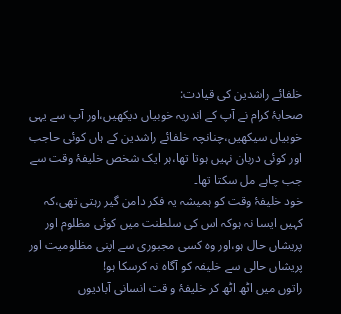خلفائے راشدین کی قیادت:
صحابۂ کرام نے آپ کے اندریہ خوبیاں دیکھیں،اور آپ سے یہی خوبیاں سیکھیں،چنانچہ خلفائے راشدین کے ہاں کوئی حاجب اور کوئی دربان نہیں ہوتا تھا،ہر ایک شخص خلیفۂ وقت سے جب چاہے مل سکتا تھا۔
خود خلیفۂ وقت کو ہمیشہ یہ فکر دامن گیر رہتی تھی،کہ کہیں ایسا نہ ہوکہ اس کی سلطنت میں کوئی مظلوم اور پریشاں حال ہو،اور وہ کسی مجبوری سے اپنی مظلومیت اور پریشاں حالی سے خلیفہ کو آگاہ نہ کرسکا ہو!
راتوں میں اٹھ اٹھ کر خلیفۂ و قت انسانی آبادیوں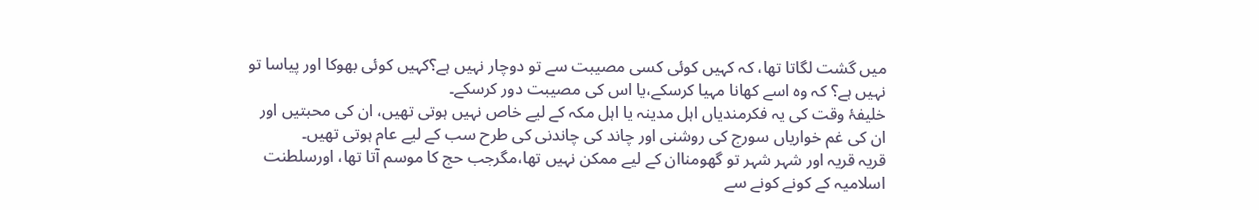میں گشت لگاتا تھا، کہ کہیں کوئی کسی مصیبت سے تو دوچار نہیں ہے؟کہیں کوئی بھوکا اور پیاسا تو نہیں ہے؟ کہ وہ اسے کھانا مہیا کرسکے،یا اس کی مصیبت دور کرسکے۔
خلیفۂ وقت کی یہ فکرمندیاں اہل مدینہ یا اہل مکہ کے لیے خاص نہیں ہوتی تھیں، ان کی محبتیں اور ان کی غم خواریاں سورج کی روشنی اور چاند کی چاندنی کی طرح سب کے لیے عام ہوتی تھیں۔
قریہ قریہ اور شہر شہر تو گھومناان کے لیے ممکن نہیں تھا،مگرجب حج کا موسم آتا تھا، اورسلطنت اسلامیہ کے کونے کونے سے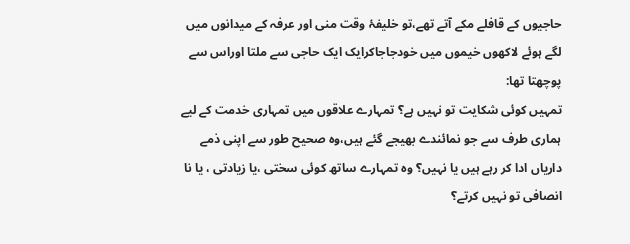حاجیوں کے قافلے مکے آتے تھے،تو خلیفۂ وقت منی اور عرفہ کے میدانوں میں لگے ہوئے لاکھوں خیموں میں خودجاجاکرایک ایک حاجی سے ملتا اوراس سے پوچھتا تھا:
تمہیں کوئی شکایت تو نہیں ہے؟ تمہارے علاقوں میں تمہاری خدمت کے لیے ہماری طرف سے جو نمائندے بھیجے گئے ہیں،وہ صحیح طور سے اپنی ذمے داریاں ادا کر رہے ہیں یا نہیں؟ وہ تمہارے ساتھ کوئی سختی ،یا زیادتی ، یا نا انصافی تو نہیں کرتے؟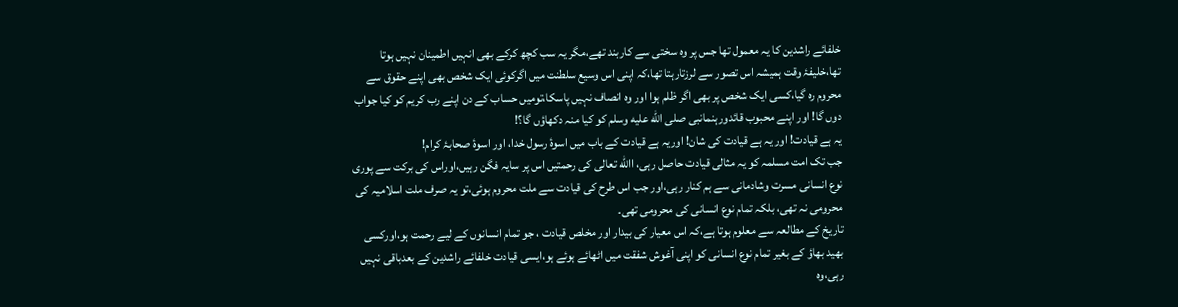خلفائے راشدین کا یہ معمول تھا جس پر وہ سختی سے کاربند تھے،مگر یہ سب کچھ کرکے بھی انہیں اطمینان نہیں ہوتا تھا،خلیفۂ وقت ہمیشہ اس تصور سے لرزتارہتا تھا،کہ اپنی اس وسیع سلطنت میں اگرکوئی ایک شخص بھی اپنے حقوق سے محروم رہ گیا،کسی ایک شخص پر بھی اگر ظلم ہوا اور وہ انصاف نہیں پاسکا،تومیں حساب کے دن اپنے رب کریم کو کیا جواب دوں گا! اور اپنے محبوب قائدورہنمانبی صلى الله عليه وسلم کو کیا منہ دکھاؤں گا؟!
یہ ہے قیادت! اور یہ ہے قیادت کی شان! اوریہ ہے قیادت کے باب میں اسوۂ رسول خدا، اور اسوۂ صحابۂ کرام!
جب تک امت مسلمہ کو یہ مثالی قیادت حاصل رہی، االله تعالی کی رحمتیں اس پر سایہ فگن رہیں،اوراس کی برکت سے پوری نوع انسانی مسرت وشادمانی سے ہم کنار رہی،اور جب اس طرح کی قیادت سے ملت محروم ہوئی،تو یہ صرف ملت اسلامیہ کی محرومی نہ تھی، بلکہ تمام نوع انسانی کی محرومی تھی۔
تاریخ کے مطالعہ سے معلوم ہوتا ہے،کہ اس معیار کی بیدار اور مخلص قیادت ، جو تمام انسانوں کے لیے رحمت ہو،اورکسی بھید بھاؤ کے بغیر تمام نوع انسانی کو اپنی آغوش شفقت میں اٹھائے ہوئے ہو،ایسی قیادت خلفائے راشدین کے بعدباقی نہیں رہی،وہ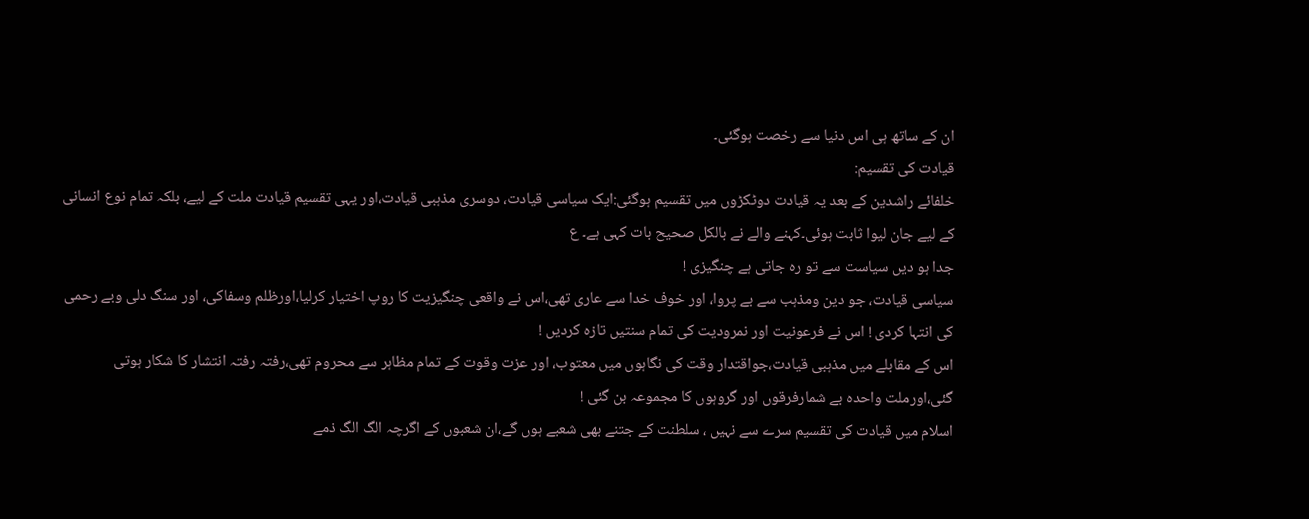ان کے ساتھ ہی اس دنیا سے رخصت ہوگئی۔
قیادت کی تقسیم:
خلفائے راشدین کے بعد یہ قیادت دوٹکڑوں میں تقسیم ہوگئی:ایک سیاسی قیادت، دوسری مذہبی قیادت،اور یہی تقسیم قیادت ملت کے لیے، بلکہ تمام نوع انسانی کے لیے جان لیوا ثابت ہوئی۔کہنے والے نے بالکل صحیح بات کہی ہے۔ ع
جدا ہو دیں سیاست سے تو رہ جاتی ہے چنگیزی !
سیاسی قیادت، جو دین ومذہب سے بے پروا، اور خوف خدا سے عاری تھی،اس نے واقعی چنگیزیت کا روپ اختیار کرلیا،اورظلم وسفاکی، اور سنگ دلی وبے رحمی کی انتہا کردی ! اس نے فرعونیت اور نمرودیت کی تمام سنتیں تازہ کردیں !
اس کے مقابلے میں مذہبی قیادت،جواقتدار وقت کی نگاہوں میں معتوب، اور عزت وقوت کے تمام مظاہر سے محروم تھی،رفتہ رفتہ انتشار کا شکار ہوتی گئی،اورملت واحدہ بے شمارفرقوں اور گروہوں کا مجموعہ بن گئی !
اسلام میں قیادت کی تقسیم سرے سے نہیں ، سلطنت کے جتنے بھی شعبے ہوں گے،ان شعبوں کے اگرچہ الگ الگ ذمے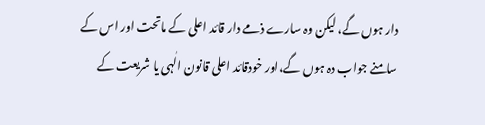دار ہوں گے، لیکن وہ سارے ذمے دار قائد اعلی کے ماتحت اور اس کے سامنے جواب دہ ہوں گے،اور خودقائد اعلی قانون الٰہی یا شریعت کے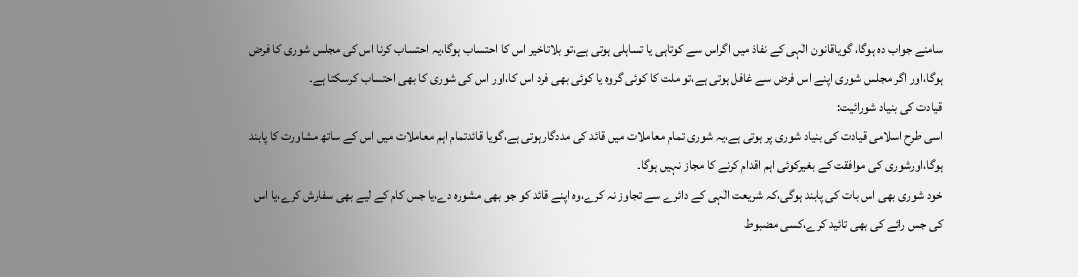سامنے جواب دہ ہوگا، گویاقانون الٰہی کے نفاذ میں اگراس سے کوتاہی یا تساہلی ہوتی ہے،تو بلاتاخیر اس کا احتساب ہوگا،یہ احتساب کرنا اس کی مجلس شوری کا فرض ہوگا،اور اگر مجلس شوری اپنے اس فرض سے غافل ہوتی ہے،تو ملت کا کوئی گروہ یا کوئی بھی فرد اس کا،اور اس کی شوری کا بھی احتساب کرسکتا ہے۔
قیادت کی بنیاد شورائیت:
اسی طرح اسلامی قیادت کی بنیاد شوری پر ہوتی ہے،یہ شوری تمام معاملات میں قائد کی مددگارہوتی ہے،گویا قائدتمام اہم معاملات میں اس کے ساتھ مشاورت کا پابند ہوگا،اورشوری کی موافقت کے بغیرکوئی اہم اقدام کرنے کا مجاز نہیں ہوگا۔
خود شوری بھی اس بات کی پابند ہوگی،کہ شریعت الٰہی کے دائرے سے تجاوز نہ کرے،وہ اپنے قائد کو جو بھی مشورہ دے،یا جس کام کے لیے بھی سفارش کرے،یا اس کی جس رائے کی بھی تائید کرے،کسی مضبوط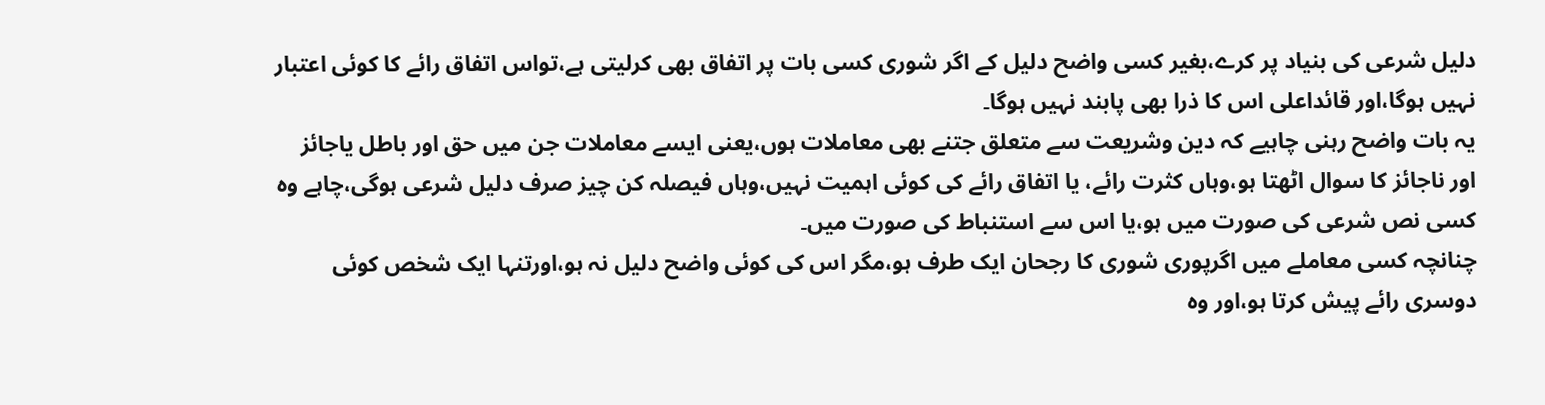دلیل شرعی کی بنیاد پر کرے،بغیر کسی واضح دلیل کے اگر شوری کسی بات پر اتفاق بھی کرلیتی ہے،تواس اتفاق رائے کا کوئی اعتبار نہیں ہوگا،اور قائداعلی اس کا ذرا بھی پابند نہیں ہوگا۔
یہ بات واضح رہنی چاہیے کہ دین وشریعت سے متعلق جتنے بھی معاملات ہوں،یعنی ایسے معاملات جن میں حق اور باطل یاجائز اور ناجائز کا سوال اٹھتا ہو،وہاں کثرت رائے، یا اتفاق رائے کی کوئی اہمیت نہیں،وہاں فیصلہ کن چیز صرف دلیل شرعی ہوگی،چاہے وہ کسی نص شرعی کی صورت میں ہو،یا اس سے استنباط کی صورت میں۔
چنانچہ کسی معاملے میں اگرپوری شوری کا رجحان ایک طرف ہو،مگر اس کی کوئی واضح دلیل نہ ہو،اورتنہا ایک شخص کوئی دوسری رائے پیش کرتا ہو،اور وہ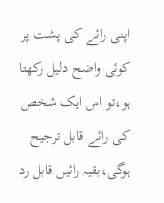اپنی رائے کی پشت پر کوئی واضح دلیل رکھتا ہو،تو اس ایک شخص کی رائے قابل ترجیح ہوگی،بقیہ رائیں قابل رد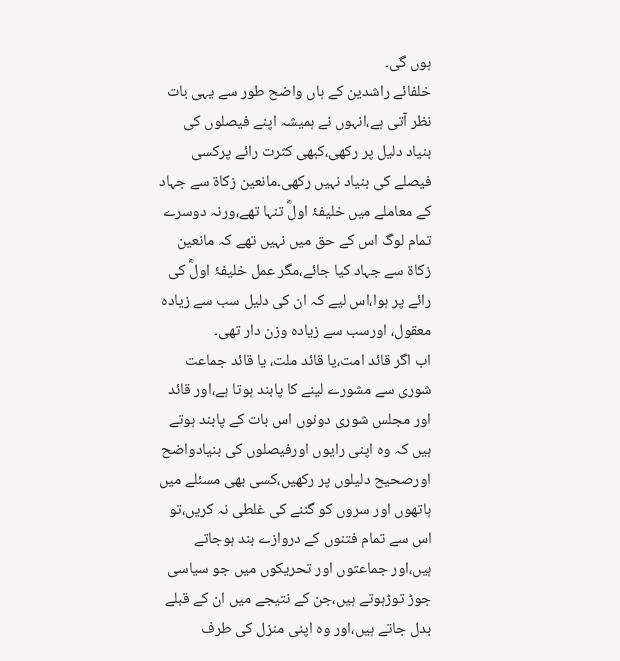ہوں گی۔
خلفائے راشدین کے ہاں واضح طور سے یہی بات نظر آتی ہے،انہوں نے ہمیشہ اپنے فیصلوں کی بنیاد دلیل پر رکھی،کبھی کثرت رائے پرکسی فیصلے کی بنیاد نہیں رکھی۔مانعین زکاۃ سے جہاد کے معاملے میں خلیفۂ اولؓ تنہا تھے،ورنہ دوسرے تمام لوگ اس کے حق میں نہیں تھے کہ مانعین زکاۃ سے جہاد کیا جائے،مگر عمل خلیفۂ اولؓ کی رائے پر ہوا،اس لیے کہ ان کی دلیل سب سے زیادہ معقول، اورسب سے زیادہ وزن دار تھی۔
اب اگر قائد امت،یا قائد ملت، یا قائد جماعت شوری سے مشورے لینے کا پابند ہوتا ہے،اور قائد اور مجلس شوری دونوں اس بات کے پابند ہوتے ہیں کہ وہ اپنی رایوں اورفیصلوں کی بنیادواضح اورصحیح دلیلوں پر رکھیں،کسی بھی مسئلے میں ہاتھوں اور سروں کو گننے کی غلطی نہ کریں،تو اس سے تمام فتنوں کے دروازے بند ہوجاتے ہیں،اور جماعتوں اور تحریکوں میں جو سیاسی جوڑ توڑہوتے ہیں،جن کے نتیجے میں ان کے قبلے بدل جاتے ہیں،اور وہ اپنی منزل کی طرف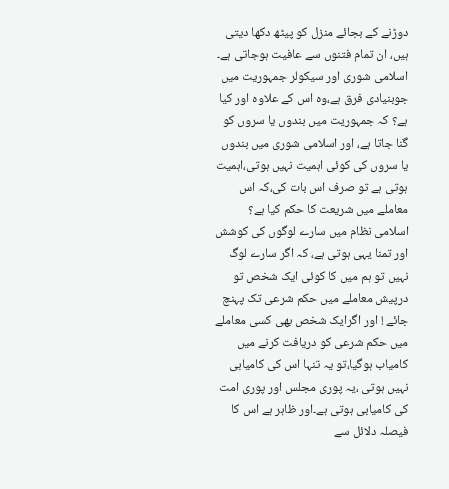دوڑنے کے بجائے منزل کو پیٹھ دکھا دیتی ہیں، ان تمام فتنوں سے عافیت ہوجاتی ہے۔
اسلامی شوری اور سیکولر جمہوریت میں جوبنیادی فرق ہے،وہ اس کے علاوہ اور کیا ہے؟ کہ جمہوریت میں بندوں یا سروں کو گنا جاتا ہے، اور اسلامی شوری میں بندوں یا سروں کی کوئی اہمیت نہیں ہوتی،اہمیت ہوتی ہے تو صرف اس بات کی،کہ اس معاملے میں شریعت کا حکم کیا ہے؟
اسلامی نظام میں سارے لوگوں کی کوشش اور تمنا یہی ہوتی ہے، کہ اگر سارے لوگ نہیں تو ہم میں کا کوئی ایک شخص تو درپیش معاملے میں حکم شرعی تک پہنچ جائے ! اور اگرایک شخص بھی کسی معاملے میں حکم شرعی کو دریافت کرنے میں کامیاب ہوگیا،تو یہ تنہا اس کی کامیابی نہیں ہوتی ،یہ پوری مجلس اور پوری امت کی کامیابی ہوتی ہے۔اور ظاہر ہے اس کا فیصلہ دلائل سے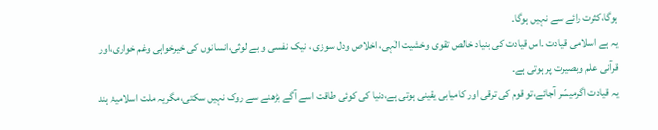ہوگا،کثرت رائے سے نہیں ہوگا۔
یہ ہے اسلامی قیادت ۔اس قیادت کی بنیاد خالص تقوی وخشیت الٰہی، اخلاص ودل سوزی ، نیک نفسی و بے لوثی،انسانوں کی خیرخواہی وغم خواری،اور قرآنی علم وبصیرت پر ہوتی ہے۔
یہ قیادت اگرمیسّر آجائے،تو قوم کی ترقی اور کامیابی یقینی ہوتی ہے،دنیا کی کوئی طاقت اسے آگے بڑھنے سے روک نہیں سکتی،مگریہ ملت اسلامیۂ ہند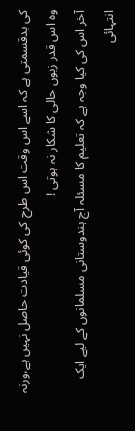کی بدقسمتی ہے کہ اسے اس وقت اس طرح کی کوئی قیادت حاصل نہیں ہے،ورنہ وہ اس قدر زبوں حالی کا شکار نہ ہوتی !
آخر اس کی کیا وجہ ہے کہ تعلیم کا مسئلہ آج ہندوستانی مسلمانوں کے لیے ایک انتہائی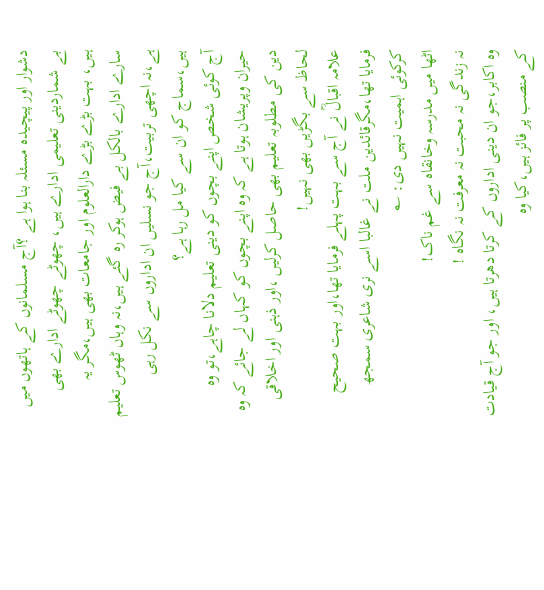دشوار اور پیچیدہ مسئلہ بنا ہوا ہے ؟آج مسلمانوں کے ہاتھوں میں بے شماردینی تعلیمی ادارے ہیں، چھوٹے چھوٹے ادارے بھی ہیں، بہت بڑے بڑے دارالعلوم اور جامعات بھی ہیں،مگر یہ سارے ادارے بالکل بے فیض ہوکر رہ گئے ہیں،نہ وہاں ٹھوس تعلیم ہے،نہ اچھی تربیت،آج جو نسلیں ان اداروں سے نکل رہی ہیں،سماج کو ان سے کیا مل رہا ہے؟
آج کوئی شخص اپنے بچوں کو دینی تعلیم دلانا چاہے،تو وہ حیران وپریشان ہوتا ہے کہ وہ اپنے بچوں کو کہاں لے جائے کہ وہ دین کی مطلوبہ تعلیم بھی حاصل کرلیں ،اور ذہنی اور اخلاقی لحاظ سے بگڑیں بھی نہیں!
علامہ اقبالؒ نے آج سے بہت پہلے فرمایا تھا،اور بہت صحیح فرمایا تھا،مگرقائدین ملت نے غالبا اسے نری شاعری سمجھ کرکوئی اہمیت نہیں دی: ؎
اٹھا میں مدرسہ وخانقاہ سے غم ناک!
نہ زندگی نہ محبت نہ معرفت نہ نگاہ !
وہ اکابر،جو ان دینی اداروں کے کرتا دھرتا ہیں، اور جو آج قیادت کے منصب پر فائز ہیں،کیا وہ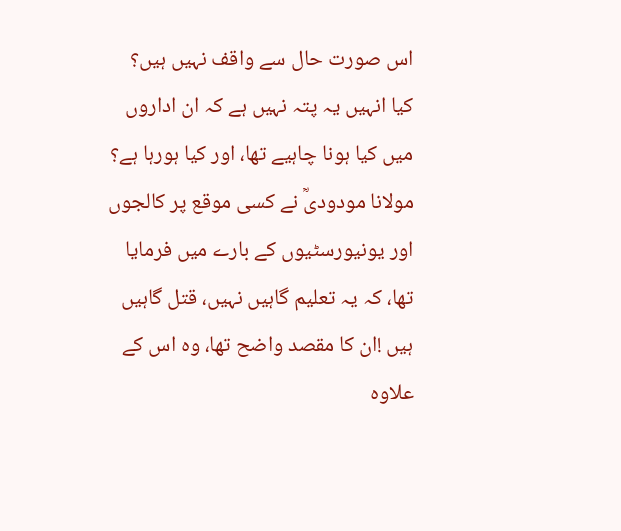اس صورت حال سے واقف نہیں ہیں؟ کیا انہیں یہ پتہ نہیں ہے کہ ان اداروں میں کیا ہونا چاہیے تھا، اور کیا ہورہا ہے؟
مولانا مودودیؒ نے کسی موقع پر کالجوں اور یونیورسٹیوں کے بارے میں فرمایا تھا، کہ یہ تعلیم گاہیں نہیں، قتل گاہیں ہیں !ان کا مقصد واضح تھا، وہ اس کے علاوہ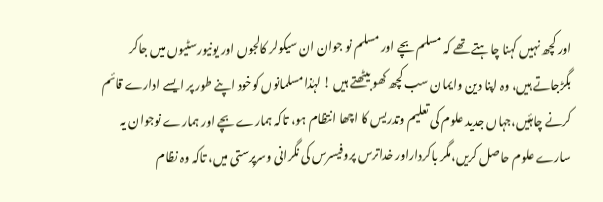اور کچھ نہیں کہنا چاہتے تھے کہ مسلم بچے اور مسلم نو جوان ان سیکولر کالجوں اور یونیورسٹیوں میں جاکر بگڑجاتے ہیں، وہ اپنا دین وایمان سب کچھ کھو بیٹھتے ہیں ! لہٰذا مسلمانوں کوخود اپنے طور پر ایسے ادارے قائم کرنے چاہئیں،جہاں جدید علوم کی تعلیم وتدریس کا اچھا انتظام ہو، تاکہ ہمارے بچے اور ہمارے نوجوان یہ سارے علوم حاصل کریں،مگر باکرداراور خداترس پروفیسرس کی نگرانی وسرپرستی میں، تاکہ وہ نظام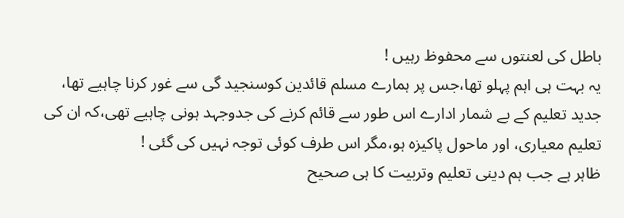باطل کی لعنتوں سے محفوظ رہیں !
یہ بہت ہی اہم پہلو تھا،جس پر ہمارے مسلم قائدین کوسنجید گی سے غور کرنا چاہیے تھا، جدید تعلیم کے بے شمار ادارے اس طور سے قائم کرنے کی جدوجہد ہونی چاہیے تھی،کہ ان کی تعلیم معیاری، اور ماحول پاکیزہ ہو،مگر اس طرف کوئی توجہ نہیں کی گئی !
ظاہر ہے جب ہم دینی تعلیم وتربیت کا ہی صحیح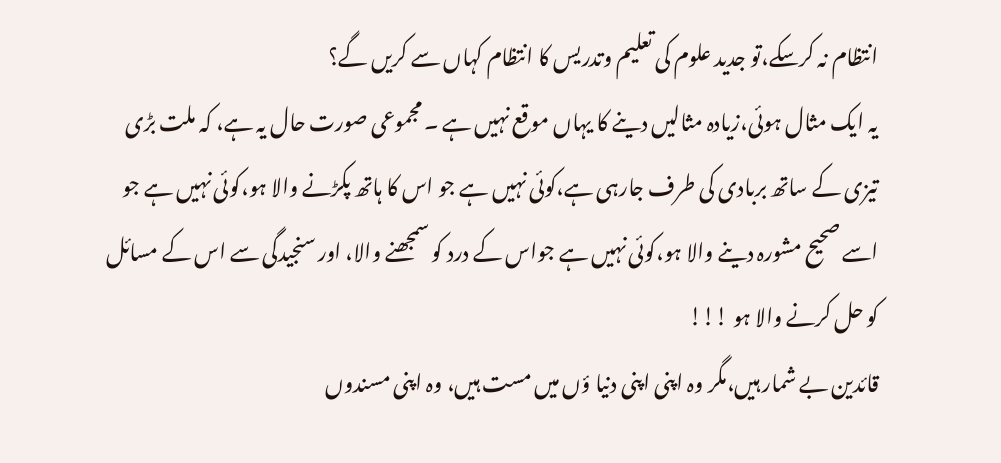انتظام نہ کرسکے،تو جدید علوم کی تعلیم وتدریس کا انتظام کہاں سے کریں گے؟
یہ ایک مثال ہوئی،زیادہ مثالیں دینے کا یہاں موقع نہیں ہے ۔ مجموعی صورت حال یہ ہے، کہ ملت بڑی تیزی کے ساتھ بربادی کی طرف جارہی ہے،کوئی نہیں ہے جو اس کا ہاتھ پکڑنے والا ہو،کوئی نہیں ہے جو اسے صحیح مشورہ دینے والا ہو،کوئی نہیں ہے جواس کے درد کو سمجھنے والا، اور سنجیدگی سے اس کے مسائل کو حل کرنے والا ہو !!!
قائدین بے شمار ہیں،مگر وہ اپنی اپنی دنیا ؤں میں مست ہیں، وہ اپنی مسندوں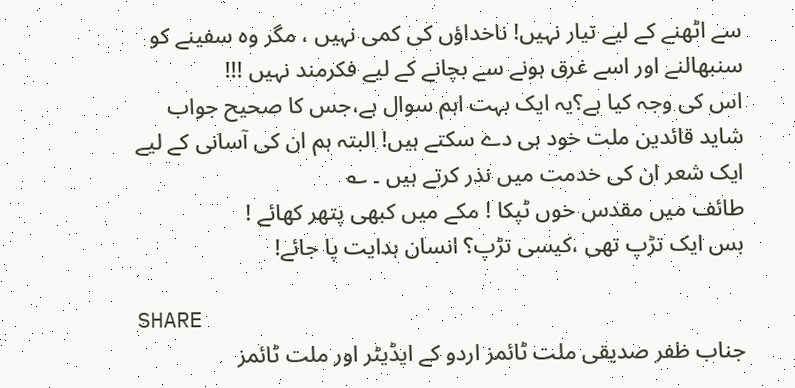سے اٹھنے کے لیے تیار نہیں! ناخداؤں کی کمی نہیں ، مگر وہ سفینے کو سنبھالنے اور اسے غرق ہونے سے بچانے کے لیے فکرمند نہیں !!!
اس کی وجہ کیا ہے؟یہ ایک بہت اہم سوال ہے،جس کا صحیح جواب شاید قائدین ملت خود ہی دے سکتے ہیں! البتہ ہم ان کی آسانی کے لیے ایک شعر ان کی خدمت میں نذر کرتے ہیں ۔ ؎
طائف میں مقدس خوں ٹپکا ! مکے میں کبھی پتھر کھائے !
بس ایک تڑپ تھی ،کیسی تڑپ؟ انسان ہدایت پا جائے!

SHARE
جناب ظفر صدیقی ملت ٹائمز اردو کے ایڈیٹر اور ملت ٹائمز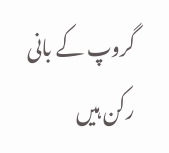گروپ کے بانی رکن ہیں